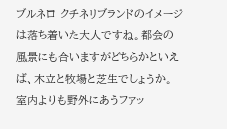ブルネロ クチネリブランドのイメージは落ち着いた大人ですね。都会の風景にも合いますがどちらかといえば、木立と牧場と芝生でしょうか。室内よりも野外にあうファッ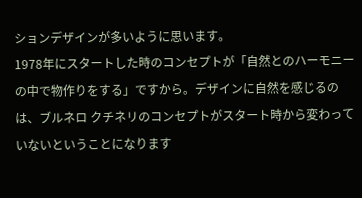ションデザインが多いように思います。
1978年にスタートした時のコンセプトが「自然とのハーモニーの中で物作りをする」ですから。デザインに自然を感じるのは、ブルネロ クチネリのコンセプトがスタート時から変わっていないということになります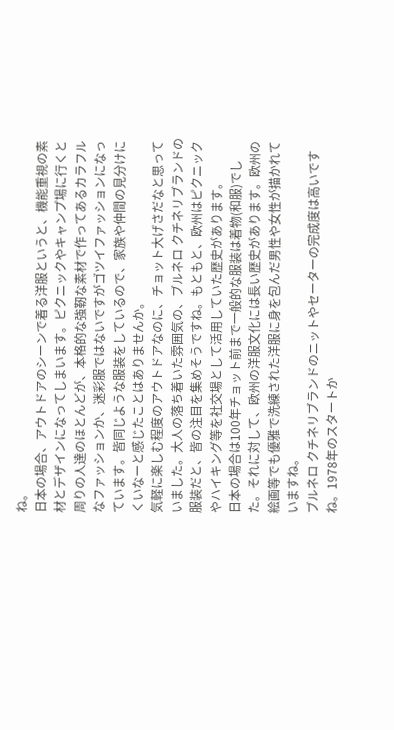ね。
日本の場合、アウトドアのシーンで着る洋服というと、機能重視の素材とデザインになってしまいます。ピクニックやキャンプ場に行くと周りの人達のほとんどが、本格的な強靭な素材で作ってあるカラフルなファッションか、迷彩服ではないですがゴツイファッションになっています。皆同じような服装をしているので、家族や仲間の見分けにくいなーと感じたことはありませんか。
気軽に楽しむ程度のアウトドアなのに、チョット大げさだなと思っていました。大人の落ち着いた雰囲気の、ブルネロ クチネリブランドの服装だと、皆の注目を集めそうですね。もともと、欧州はピクニックやハイキング等を社交場として活用していた歴史があります。
日本の場合は100年チョット前まで一般的な服装は着物(和服)でした。それに対して、欧州の洋服文化には長い歴史があります。欧州の絵画等でも優雅で洗練された洋服に身を包んだ男性や女性が描かれていますね。
ブルネロ クチネリブランドのニットやセーターの完成度は高いですね。1978年のスタートか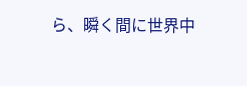ら、瞬く間に世界中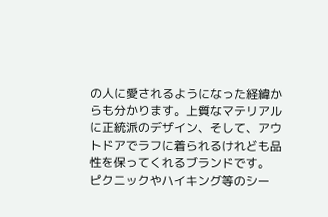の人に愛されるようになった経緯からも分かります。上質なマテリアルに正統派のデザイン、そして、アウトドアでラフに着られるけれども品性を保ってくれるブランドです。
ピクニックやハイキング等のシー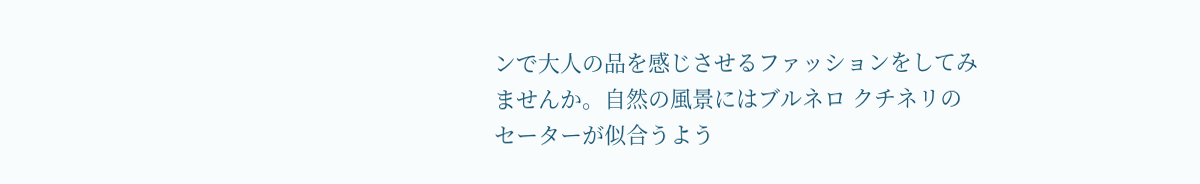ンで大人の品を感じさせるファッションをしてみませんか。自然の風景にはブルネロ クチネリのセーターが似合うよう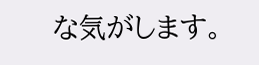な気がします。